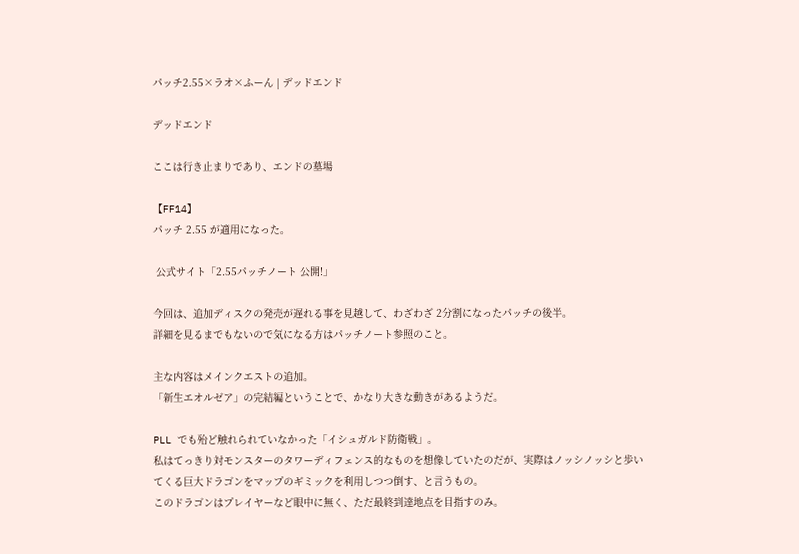パッチ2.55×ラオ×ふーん | デッドエンド

デッドエンド

ここは行き止まりであり、エンドの墓場

【FF14】
パッチ 2.55 が適用になった。

 公式サイト「2.55パッチノート 公開!」

今回は、追加ディスクの発売が遅れる事を見越して、わざわざ 2分割になったパッチの後半。
詳細を見るまでもないので気になる方はパッチノート参照のこと。

主な内容はメインクエストの追加。
「新生エオルゼア」の完結編ということで、かなり大きな動きがあるようだ。

PLL でも殆ど触れられていなかった「イシュガルド防衛戦」。
私はてっきり対モンスターのタワーディフェンス的なものを想像していたのだが、実際はノッシノッシと歩いてくる巨大ドラゴンをマップのギミックを利用しつつ倒す、と言うもの。
このドラゴンはプレイヤーなど眼中に無く、ただ最終到達地点を目指すのみ。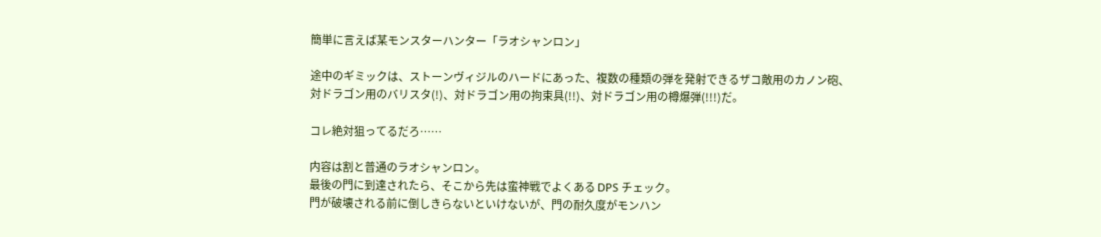簡単に言えば某モンスターハンター「ラオシャンロン」

途中のギミックは、ストーンヴィジルのハードにあった、複数の種類の弾を発射できるザコ敵用のカノン砲、対ドラゴン用のバリスタ(!)、対ドラゴン用の拘束具(!!)、対ドラゴン用の樽爆弾(!!!)だ。

コレ絶対狙ってるだろ……

内容は割と普通のラオシャンロン。
最後の門に到達されたら、そこから先は蛮神戦でよくある DPS チェック。
門が破壊される前に倒しきらないといけないが、門の耐久度がモンハン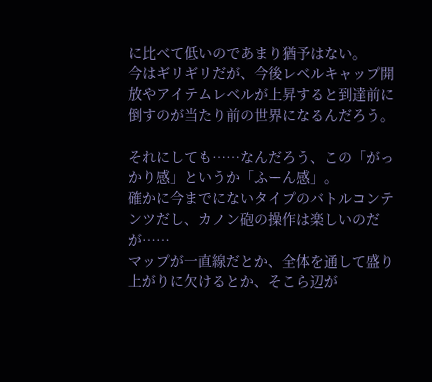に比べて低いのであまり猶予はない。
今はギリギリだが、今後レベルキャップ開放やアイテムレベルが上昇すると到達前に倒すのが当たり前の世界になるんだろう。

それにしても……なんだろう、この「がっかり感」というか「ふーん感」。
確かに今までにないタイプのバトルコンテンツだし、カノン砲の操作は楽しいのだが……
マップが一直線だとか、全体を通して盛り上がりに欠けるとか、そこら辺が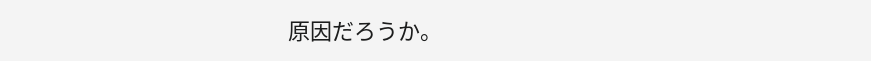原因だろうか。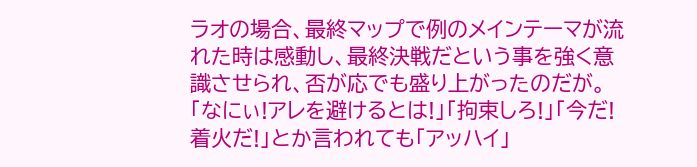ラオの場合、最終マップで例のメインテーマが流れた時は感動し、最終決戦だという事を強く意識させられ、否が応でも盛り上がったのだが。
「なにぃ!アレを避けるとは!」「拘束しろ!」「今だ!着火だ!」とか言われても「アッハイ」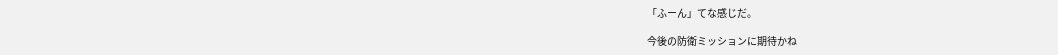「ふーん」てな感じだ。

今後の防衛ミッションに期待かね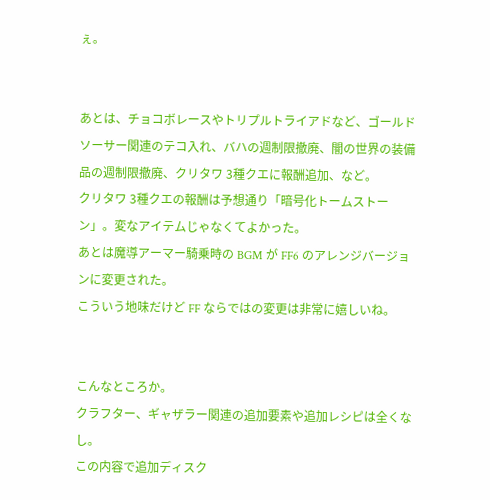ぇ。


あとは、チョコボレースやトリプルトライアドなど、ゴールドソーサー関連のテコ入れ、バハの週制限撤廃、闇の世界の装備品の週制限撤廃、クリタワ 3種クエに報酬追加、など。
クリタワ 3種クエの報酬は予想通り「暗号化トームストーン」。変なアイテムじゃなくてよかった。
あとは魔導アーマー騎乗時の BGM が FF6 のアレンジバージョンに変更された。
こういう地味だけど FF ならではの変更は非常に嬉しいね。


こんなところか。
クラフター、ギャザラー関連の追加要素や追加レシピは全くなし。
この内容で追加ディスク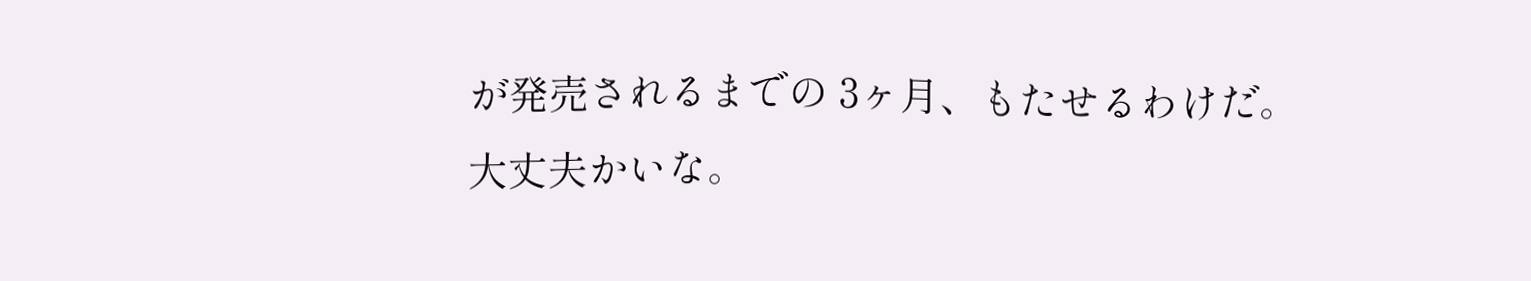が発売されるまでの 3ヶ月、もたせるわけだ。
大丈夫かいな。